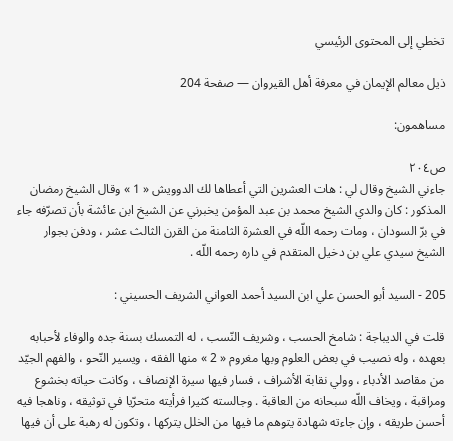تخطي إلى المحتوى الرئيسي

ذيل معالم الإيمان في معرفة أهل القيروان — صفحة 204

مساهمون:

ص٢٠٤
جاءني الشيخ وقال لي : هات العشرين التي أعطاها لك الدوويش « 1 » وقال الشيخ رمضان المذكور : كان والدي الشيخ محمد بن عبد المؤمن يخبرني عن الشيخ ابن عائشة بأن تصرّفه جاء في برّ السودان ، ومات رحمه اللّه في العشرة الثامنة من القرن الثالث عشر ، ودفن بجوار الشيخ سيدي علي بن دخيل المتقدم في داره رحمه اللّه .

205 - السيد أبو الحسن علي ابن السيد أحمد العواني الشريف الحسيني :

قلت في الديباجة : شامخ الحسب ، وشريف النّسب ، له التمسك بسنة جده والوفاء لأحبابه بعهده ، وله نصيب في بعض العلوم وبها مغروم « 2 » منها الفقه ، ويسير النّحو ، والفهم الجيّد من مقاصد الأدباء ، وولي نقابة الأشراف ، فسار فيها سيرة الإنصاف ، وكانت حياته بخشوع ومراقبة ، ويخاف اللّه سبحانه من العاقبة . وجالسته كثيرا فرأيته متحرّيا في توثيقه ، وناهجا فيه أحسن طريقه ، وإن جاءته شهادة يتوهم ما فيها من الخلل يتركها ، وتكون له رهبة على أن فيها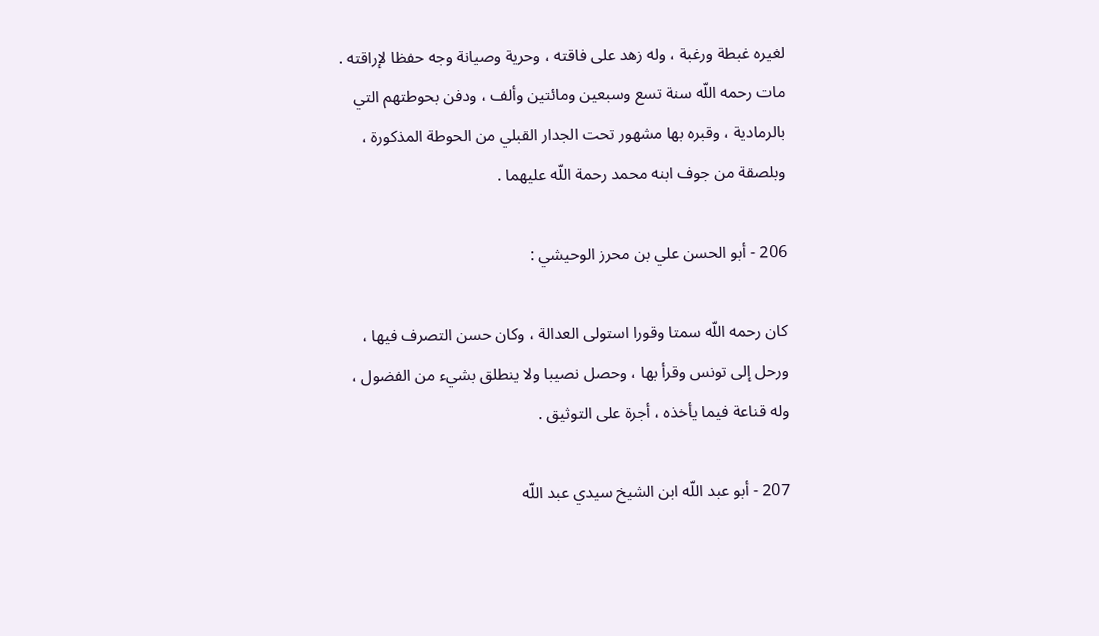لغيره غبطة ورغبة ، وله زهد على فاقته ، وحرية وصيانة وجه حفظا لإراقته . مات رحمه اللّه سنة تسع وسبعين ومائتين وألف ، ودفن بحوطتهم التي بالرمادية ، وقبره بها مشهور تحت الجدار القبلي من الحوطة المذكورة ، وبلصقة من جوف ابنه محمد رحمة اللّه عليهما .

206 - أبو الحسن علي بن محرز الوحيشي :

كان رحمه اللّه سمتا وقورا استولى العدالة ، وكان حسن التصرف فيها ، ورحل إلى تونس وقرأ بها ، وحصل نصيبا ولا ينطلق بشيء من الفضول ، وله قناعة فيما يأخذه ، أجرة على التوثيق .

207 - أبو عبد اللّه ابن الشيخ سيدي عبد اللّه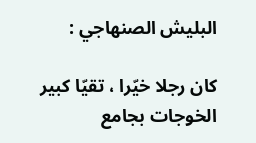البليش الصنهاجي :

كان رجلا خيّرا ، تقيّا كبير الخوجات بجامع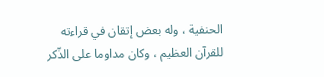الحنفية ، وله بعض إتقان في قراءته للقرآن العظيم ، وكان مداوما على الذّكر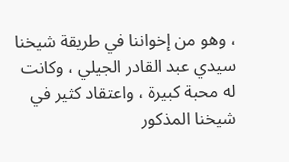، وهو من إخواننا في طريقة شيخنا سيدي عبد القادر الجيلي ، وكانت له محبة كبيرة ، واعتقاد كثير في شيخنا المذكور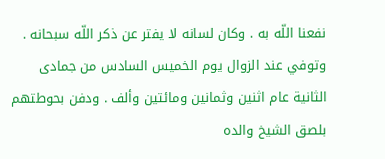نفعنا اللّه به . وكان لسانه لا يفتر عن ذكر اللّه سبحانه . وتوفي عند الزوال يوم الخميس السادس من جمادى الثانية عام اثنين وثمانين ومائتين وألف . ودفن بحوطتهم بلصق الشيخ والده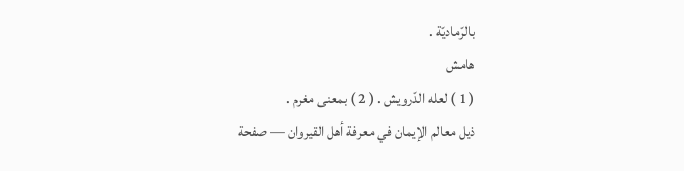بالرّماديّة .
هامش
( 1 ) لعله الدّرويش . ( 2 ) بمعنى مغرم .
ذيل معالم الإيمان في معرفة أهل القيروان — صفحة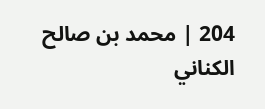204 | محمد بن صالح الكناني